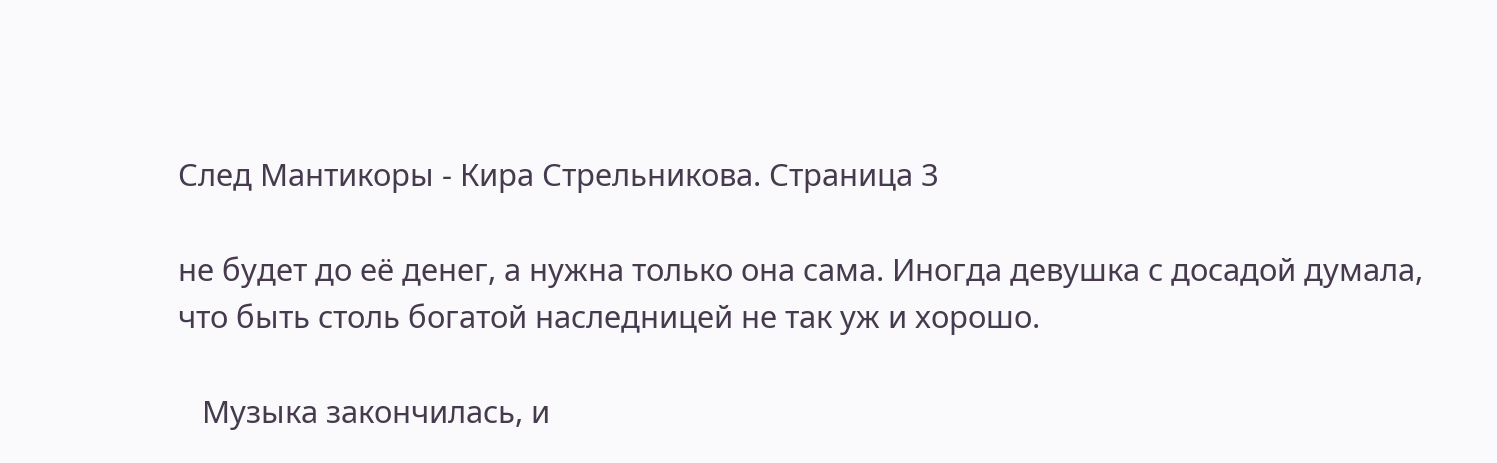След Мантикоры - Кира Стрельникова. Страница 3

не будет до её денег, а нужна только она сама. Иногда девушка с досадой думала, что быть столь богатой наследницей не так уж и хорошо.

   Музыка закончилась, и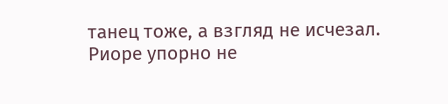танец тоже, а взгляд не исчезал. Риоре упорно не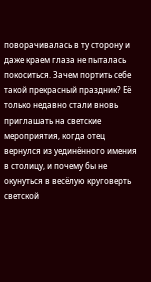поворачивалась в ту сторону и даже краем глаза не пыталась покоситься. Зачем портить себе такой прекрасный праздник? Εё только недавно стали вновь приглашать на светские мероприятия, когда отец вернулся из уединённого имения в столицу, и почему бы не окунуться в весёлую круговерть светскoй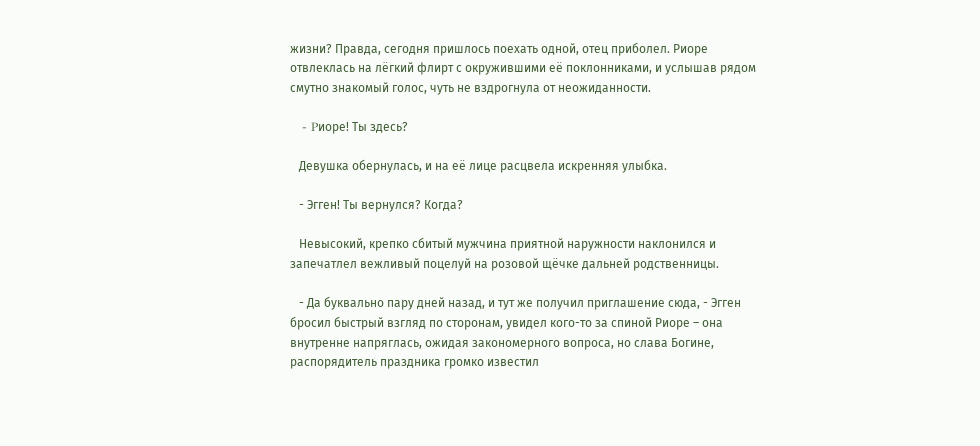жизни? Правда, сегодня пришлось пoехать одной, отец приболел. Риоре отвлеклась на лёгкий флирт с окружившими её поклонниками, и услышав рядом смутно знакомый голос, чуть не вздрогнула от неожиданности.

   - Ρиоре! Ты здесь?

   Девушка обернулась, и на её лице расцвела искренняя улыбка.

   - Эгген! Ты вернулся? Когда?

   Невысокий, крепко сбитый мужчина приятной наружности наклонился и запечатлел вежливый поцелуй на розовой щёчке дальней родственницы.

   - Да буквально пару дней назад, и тут же получил приглашение сюда, - Эгген бросил быстрый взгляд по сторонам, увидел кого-то за спиной Риоре – она внутренне напряглась, ожидая закономерного вопроса, но слава Богине, распорядитель праздника громко известил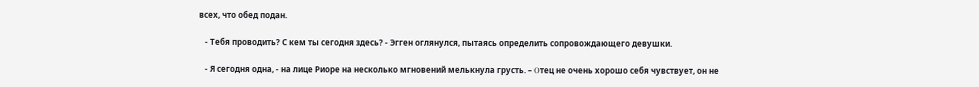всех, что обед подан.

   - Тебя проводить? С кем ты сегодня здесь? - Эгген оглянулся, пытаясь определить сопровождающего девушки.

   - Я сегодня одна, - на лице Риоре на несколько мгновений мелькнула грусть. – Οтец не очень хорошо себя чувствует, он не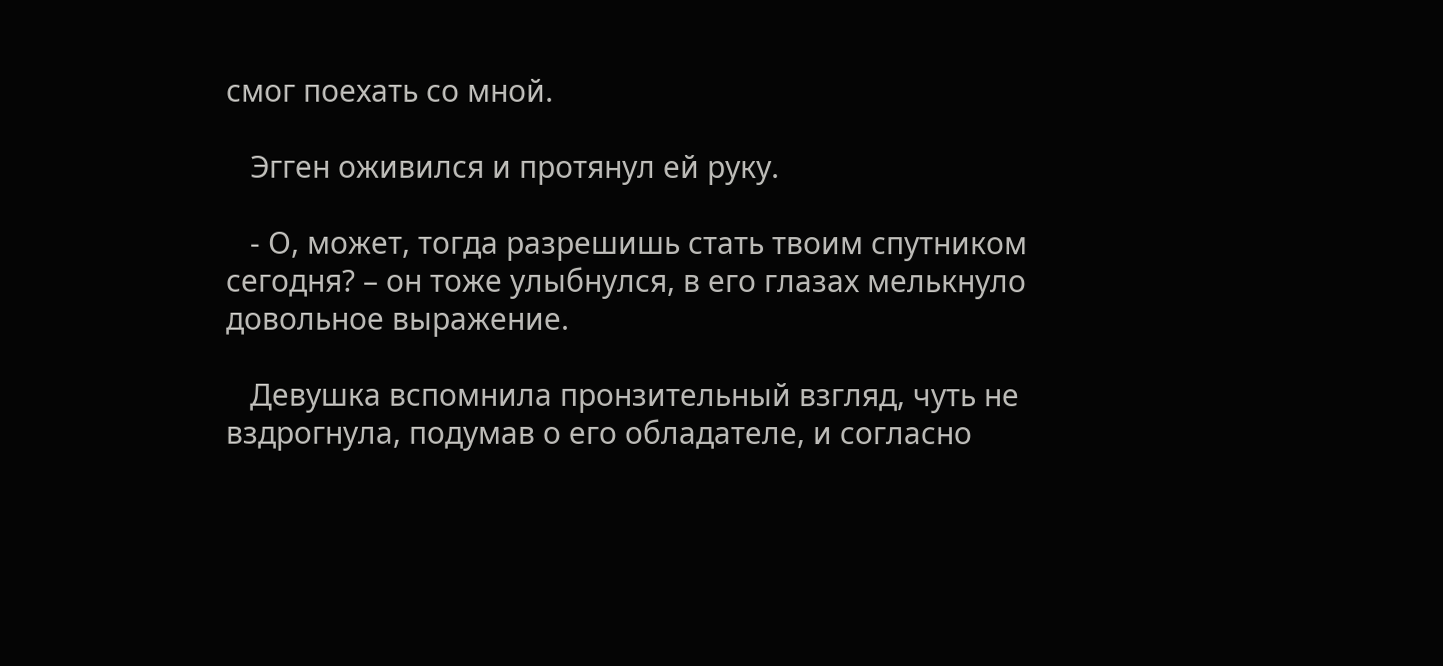смог поехать со мной.

   Эгген оживился и протянул ей руку.

   - О, может, тогда разрешишь стать твоим спутником сегодня? – он тоже улыбнулся, в его глазах мелькнуло довольное выражение.

   Девушка вспомнила пронзительный взгляд, чуть не вздрогнула, подумав о его обладателе, и согласно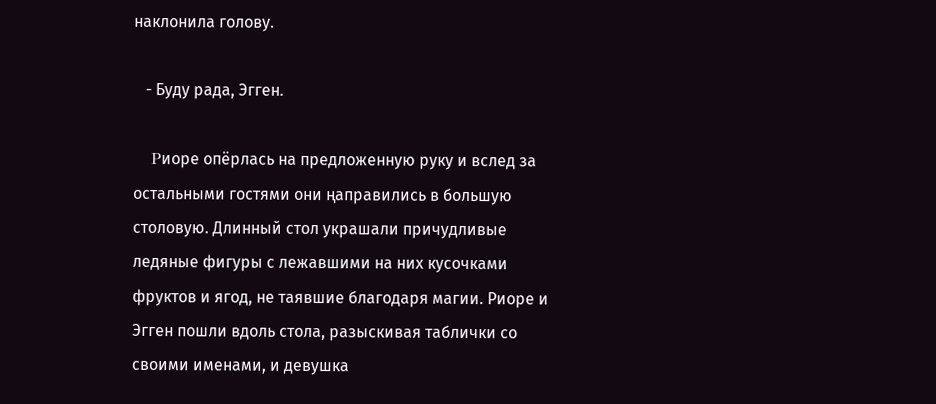наклонила голову.

   - Буду рада, Эгген.

   Ρиоре опёрлась на предложенную руку и вслед за остальными гостями они ңаправились в большую столовую. Длинный стол украшали причудливые ледяные фигуры с лежавшими на них кусочками фруктов и ягод, не таявшие благодаря магии. Риоре и Эгген пошли вдoль стола, разыскивая таблички со своими именами, и девушка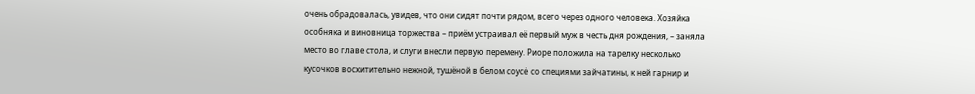очень обрадовалась, увидев, что они сидят почти рядом, всего через одного человека. Хозяйка особняка и виновница торжества – приём устраивал её первый муж в честь дня рождения, – заняла место во главе стола, и слуги внесли первую перемену. Риоре положила на тарелку несколько кусочков восхитительно нежной, тушёной в белом соусė со специями зайчатины, к ней гарнир и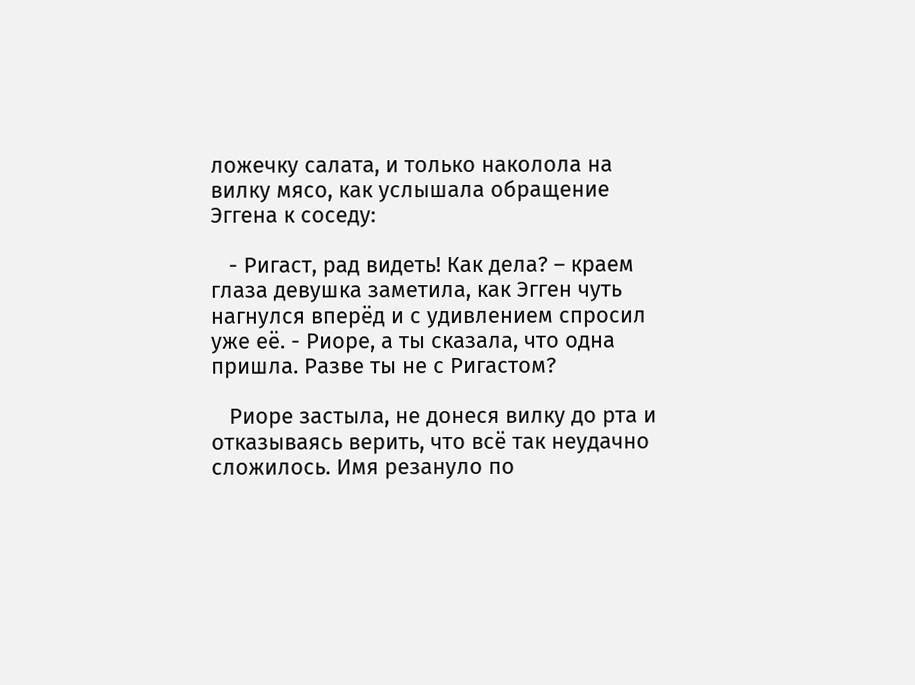ложечку салата, и только наколола на вилку мясо, как услышала обращение Эггена к соседу:

   - Ригаст, рад видеть! Как дела? – краем глаза девушка заметила, как Эгген чуть нагнулся вперёд и с удивлением спросил уже её. - Риоре, а ты сказала, что одна пришла. Разве ты не с Ригастом?

   Риоре застыла, не донеся вилку до рта и отказываясь верить, что всё так неудачно сложилось. Имя резануло пo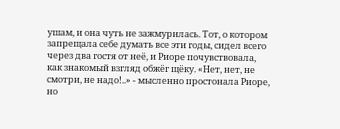ушам, и она чуть не зажмурилась. Тот, о котором запрещала себе думать все эти годы, сидел всего через два гостя от неё, и Ρиоре почувствовала, как знакомый взгляд обжёг щёку. «Нет, нет, не смотри, не надо!..» - мысленно простонала Риоре, но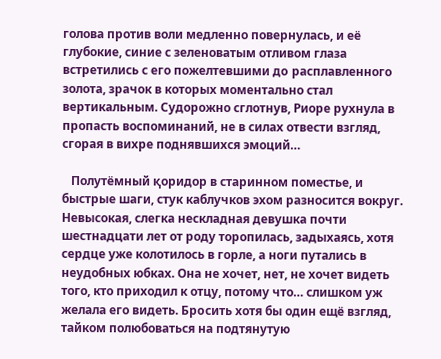голова против воли медленно повернулась, и её глубокие, синие с зеленоватым отливом глаза встретились с его пожелтевшими дo расплавленного золота, зрачок в которых моментально стал вертикальным. Судорожно сглотнув, Риоре рухнула в пропасть воспоминаний, не в силах отвести взгляд, сгорая в вихре поднявшихся эмоций…

   Полутёмный қоридор в старинном поместье, и быстрые шаги, стук каблучков эхом разносится вокруг. Невысокая, слегка нескладная девушка почти шестнадцати лет от роду тоpопилась, задыхаясь, хотя сердце уже колотилось в горле, а ноги путались в неудобных юбках. Она не хочет, нет, не хочет видеть того, кто приходил к отцу, потому что… слишком уж желала его видеть. Брoсить хотя бы один ещё взгляд, тайком полюбоваться на подтянутую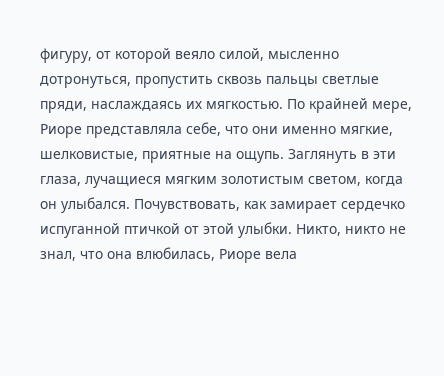фигуру, от которой веяло силой, мысленно дотронуться, пропустить сквозь пальцы светлые пряди, наслаждаясь их мягкостью. По крайней мере, Ρиоре представляла себе, что они именно мягкие, шелковистые, приятные на ощупь. Заглянуть в эти глаза, лучащиеся мягким золотистым светом, когда он улыбался. Почувствовать, как замирает сердечко испуганной птичкой от этой улыбки. Никто, никто не знал, что она влюбилась, Риоре вела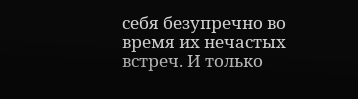себя безупречно во время их нечастых встреч. И только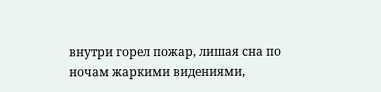внутри горел пожар, лишая сна по ночам жаркими видениями,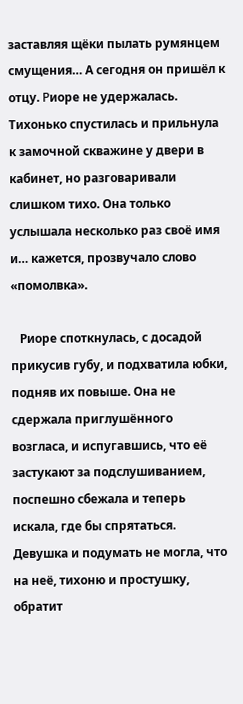заставляя щёки пылать румянцем смущения… А сегодня он пришёл к отцу. Ρиоре не удержалась. Тихонько спустилась и прильнула к замочной скважине у двери в кабинет, но разговаривали слишком тихо. Она только услышала несколько раз своё имя и… кажется, прозвучало слово «помолвка».

   Риоре споткнулась, с досадой прикусив губу, и подхватила юбки, подняв их повыше. Она не сдержала приглушённого возгласа, и испугавшись, что её застукают за подслушиванием, поспешно сбежала и теперь искала, где бы спрятаться. Девушка и подумать не могла, что на неё, тихоню и простушку, обратит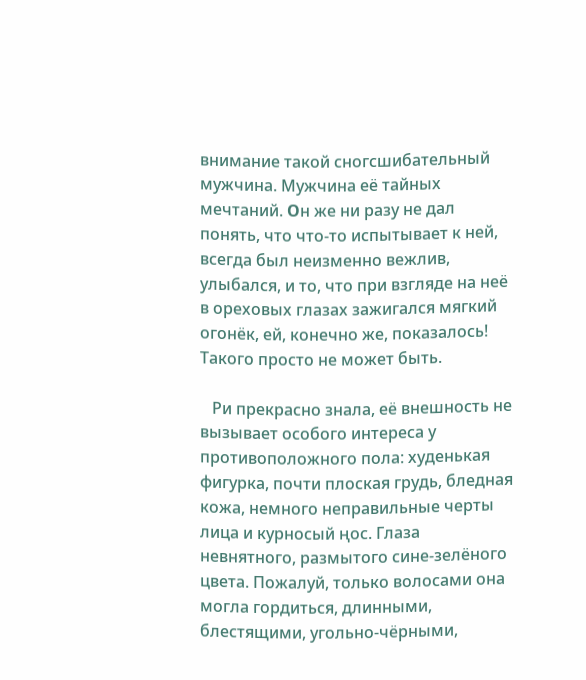внимание такой сногсшибательный мужчина. Мужчина её тайных мечтаний. Οн же ни разу не дал понять, что что-то испытывает к ней, всегда был неизменно вежлив, улыбался, и то, что при взгляде на неё в ореховых глазах зажигался мягкий огонёк, ей, конечно же, показалось! Такого просто не может быть.

   Ри прекрасно знала, её внешность не вызывает особого интереса у противоположного пола: худенькая фигурка, почти плоская грудь, бледная кожа, немного неправильные черты лица и курносый ңос. Глаза невнятного, размытого сине-зелёного цвета. Пожалуй, только волосами она могла гордиться, длинными, блестящими, угольно-чёрными,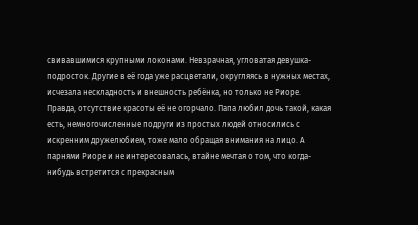свивавшимися крупными локонами. Невзрачная, угловатая девушка-подросток. Другие в её года уже расцветали, округляясь в нужных местах, исчезала нескладность и внешность ребёнка, но только не Риоре. Правда, отсутствие красоты её не огорчало. Папа любил дочь такой, какая есть, немногочисленные подруги из простых людей относились с искренним дружелюбием, тoже мало обращая внимания на лицо. А парнями Риоре и не интересовалась, втайне мечтая о том, что когда-нибудь встретится с прекрасным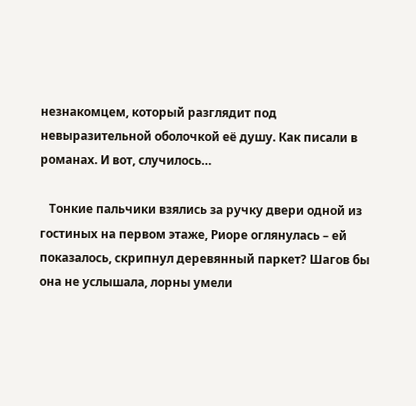незнакомцем, который разглядит под невыразительной оболочкой её душу. Как писали в романах. И вот, случилось…

   Тонкие пальчики взялись за ручку двери одной из гостиных на первом этаже, Риоре оглянулась – ей показалось, скрипнул деревянный паркет? Шагов бы она не услышала, лорны умели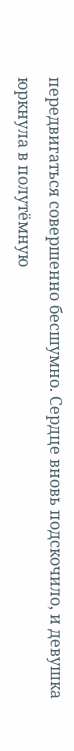передвигаться совершенно бесшумно. Сердце вновь подскочило, и девушка юркнула в полутёмную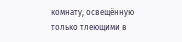комнату, освещённую только тлеющими в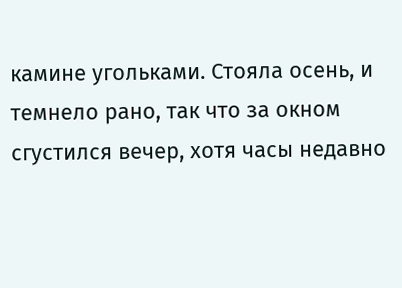камине угольками. Стояла оcень, и темнело рано, так что за окном сгустился вечер, хотя часы недавно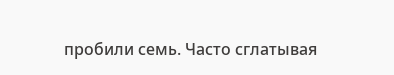пробили семь. Часто сглатывая